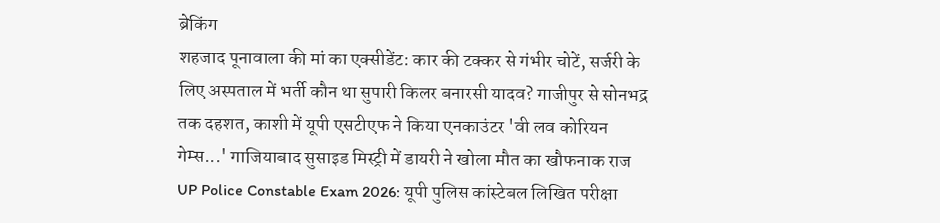ब्रेकिंग
शहजाद पूनावाला की मां का एक्सीडेंट: कार की टक्कर से गंभीर चोटें, सर्जरी के लिए अस्पताल में भर्ती कौन था सुपारी किलर बनारसी यादव? गाजीपुर से सोनभद्र तक दहशत, काशी में यूपी एसटीएफ ने किया एनकाउंटर 'वी लव कोरियन गेम्स...' गाजियाबाद सुसाइड मिस्ट्री में डायरी ने खोला मौत का खौफनाक राज UP Police Constable Exam 2026: यूपी पुलिस कांस्टेबल लिखित परीक्षा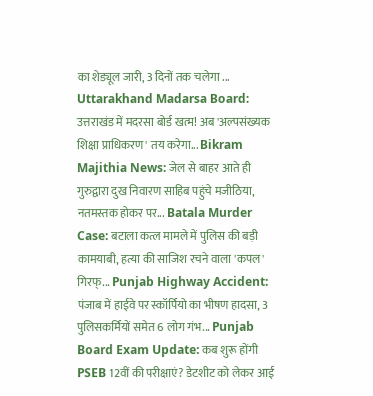का शेड्यूल जारी, 3 दिनों तक चलेगा ... Uttarakhand Madarsa Board: उत्तराखंड में मदरसा बोर्ड खत्म! अब 'अल्पसंख्यक शिक्षा प्राधिकरण' तय करेगा... Bikram Majithia News: जेल से बाहर आते ही गुरुद्वारा दुख निवारण साहिब पहुंचे मजीठिया, नतमस्तक होकर पर... Batala Murder Case: बटाला कत्ल मामले में पुलिस की बड़ी कामयाबी, हत्या की साजिश रचने वाला 'कपल' गिरफ्... Punjab Highway Accident: पंजाब में हाईवे पर स्कॉर्पियो का भीषण हादसा, 3 पुलिसकर्मियों समेत 6 लोग गंभ... Punjab Board Exam Update: कब शुरू होंगी PSEB 12वीं की परीक्षाएं? डेटशीट को लेकर आई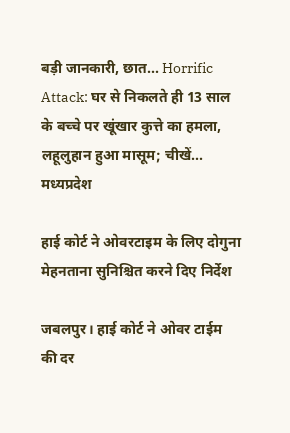बड़ी जानकारी, छात... Horrific Attack: घर से निकलते ही 13 साल के बच्चे पर खूंखार कुत्ते का हमला, लहूलुहान हुआ मासूम; चीखें...
मध्यप्रदेश

हाई कोर्ट ने ओवरटाइम के लिए दोगुना मेहनताना सुनिश्चित करने दिए निर्देश

जबलपुर। हाई कोर्ट ने ओवर टाईम की दर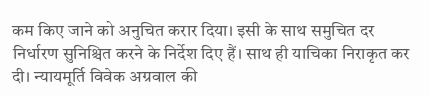कम किए जाने को अनुचित करार दिया। इसी के साथ समुचित दर निर्धारण सुनिश्चित करने के निर्देश दिए हैं। साथ ही याचिका निराकृत कर दी। न्यायमूर्ति विवेक अग्रवाल की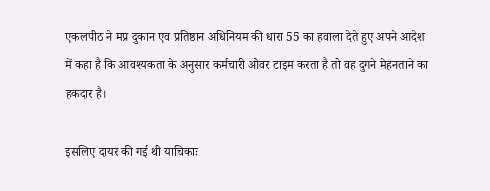एकलपीठ ने मप्र दुकान एव प्रतिष्ठान अधिनियम की धारा 55 का हवाला देते हुए अपने आदेश में कहा है कि आवश्यकता के अनुसार कर्मचारी ओवर टाइम करता है तो वह दुगने मेहनताने का हकदार है।

इसलिए दायर की गई थी याचिकाः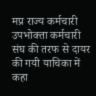मप्र राज्य कर्मचारी उपभोक्ता कर्मचारी संघ की तरफ से दायर की गयी याचिका में कहा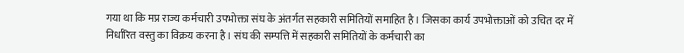गया था कि मप्र राज्य कर्मचारी उपभोक्ता संघ के अंतर्गत सहकारी समितियों समाहित है। जिसका कार्य उपभोक्ताओं को उचित दर में निर्धारित वस्तु का विक्रय करना है। संघ की सम्पत्ति में सहकारी समितियों के कर्मचारी का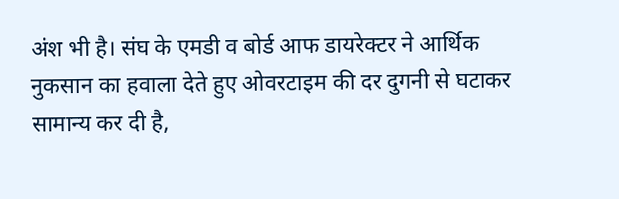अंश भी है। संघ के एमडी व बोर्ड आफ डायरेक्टर ने आर्थिक नुकसान का हवाला देते हुए ओवरटाइम की दर दुगनी से घटाकर सामान्य कर दी है,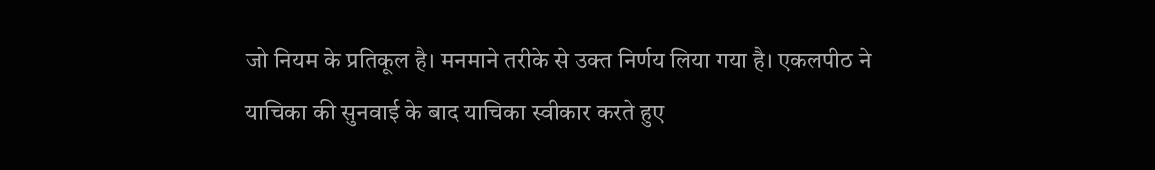जो नियम के प्रतिकूल है। मनमाने तरीके से उक्त निर्णय लिया गया है। एकलपीठ ने याचिका की सुनवाई के बाद याचिका स्वीकार करते हुए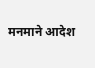मनमाने आदेश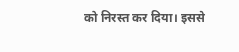को निरस्त कर दिया। इससे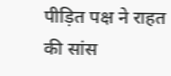पीड़ित पक्ष ने राहत की सांस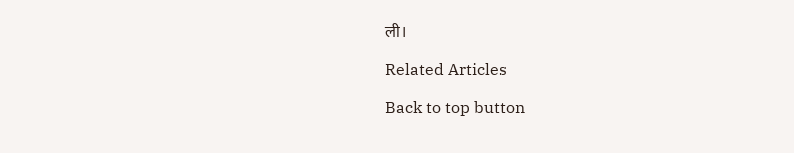ली।

Related Articles

Back to top button